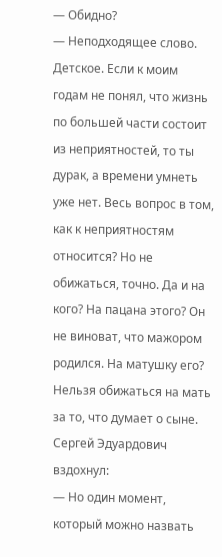— Обидно?
— Неподходящее слово. Детское. Если к моим годам не понял, что жизнь по большей части состоит из неприятностей, то ты дурак, а времени умнеть уже нет. Весь вопрос в том, как к неприятностям относится? Но не обижаться, точно. Да и на кого? На пацана этого? Он не виноват, что мажором родился. На матушку его? Нельзя обижаться на мать за то, что думает о сыне.
Сергей Эдуардович вздохнул:
— Но один момент, который можно назвать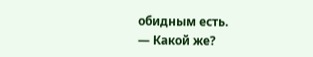обидным есть.
— Какой же?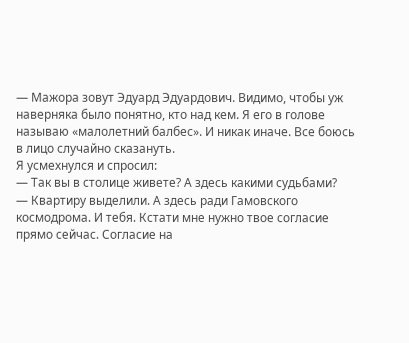— Мажора зовут Эдуард Эдуардович. Видимо, чтобы уж наверняка было понятно, кто над кем. Я его в голове называю «малолетний балбес». И никак иначе. Все боюсь в лицо случайно сказануть.
Я усмехнулся и спросил:
— Так вы в столице живете? А здесь какими судьбами?
— Квартиру выделили. А здесь ради Гамовского космодрома. И тебя. Кстати мне нужно твое согласие прямо сейчас. Согласие на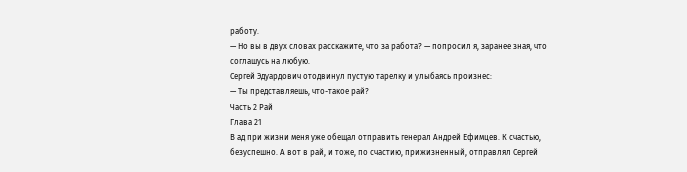работу.
— Но вы в двух словах расскажите, что за работа? — попросил я, заранее зная, что соглашусь на любую.
Сергей Эдуардович отодвинул пустую тарелку и улыбаясь произнес:
— Ты представляешь, что-такое рай?
Часть 2 Рай
Глава 21
В ад при жизни меня уже обещал отправить генерал Андрей Ефимцев. К счастью, безуспешно. А вот в рай, и тоже, по счастию, прижизненный, отправлял Сергей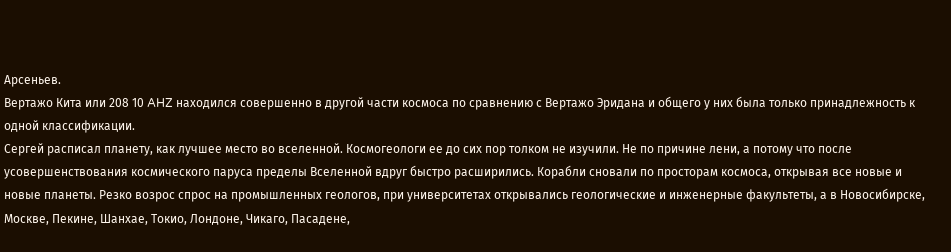Арсеньев.
Вертажо Кита или 208 10 AHZ находился совершенно в другой части космоса по сравнению с Вертажо Эридана и общего у них была только принадлежность к одной классификации.
Сергей расписал планету, как лучшее место во вселенной. Космогеологи ее до сих пор толком не изучили. Не по причине лени, а потому что после усовершенствования космического паруса пределы Вселенной вдруг быстро расширились. Корабли сновали по просторам космоса, открывая все новые и новые планеты. Резко возрос спрос на промышленных геологов, при университетах открывались геологические и инженерные факультеты, а в Новосибирске, Москве, Пекине, Шанхае, Токио, Лондоне, Чикаго, Пасадене,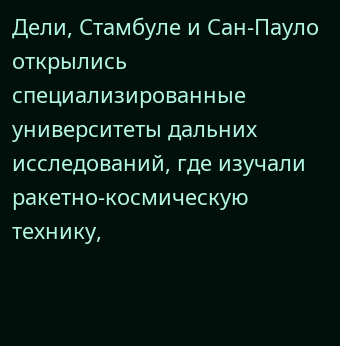Дели, Стамбуле и Сан-Пауло открылись специализированные университеты дальних исследований, где изучали ракетно-космическую технику,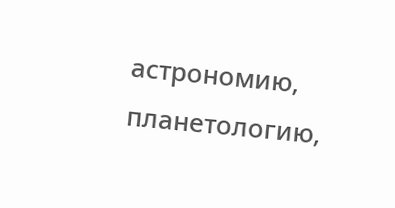астрономию, планетологию,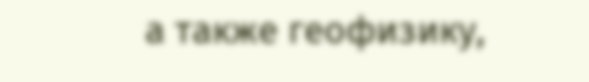а также геофизику,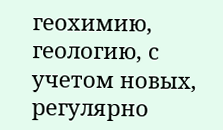геохимию, геологию, с учетом новых, регулярно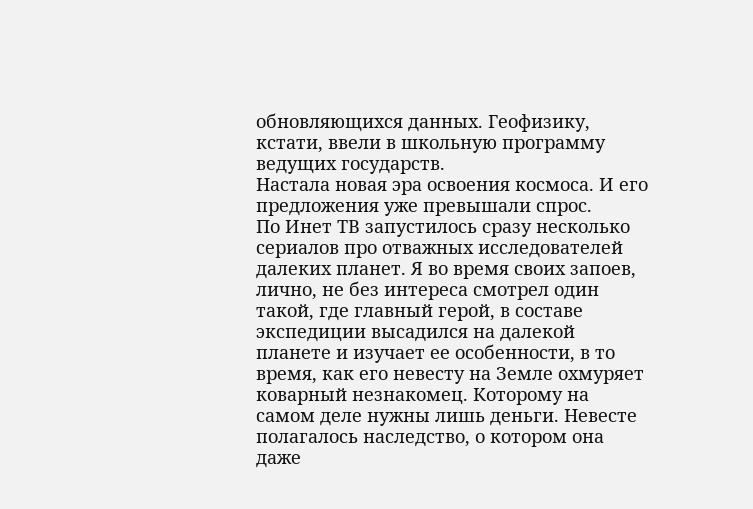обновляющихся данных. Геофизику, кстати, ввели в школьную программу ведущих государств.
Настала новая эра освоения космоса. И его предложения уже превышали спрос.
По Инет ТВ запустилось сразу несколько сериалов про отважных исследователей далеких планет. Я во время своих запоев, лично, не без интереса смотрел один такой, где главный герой, в составе экспедиции высадился на далекой планете и изучает ее особенности, в то время, как его невесту на Земле охмуряет коварный незнакомец. Которому на самом деле нужны лишь деньги. Невесте полагалось наследство, о котором она даже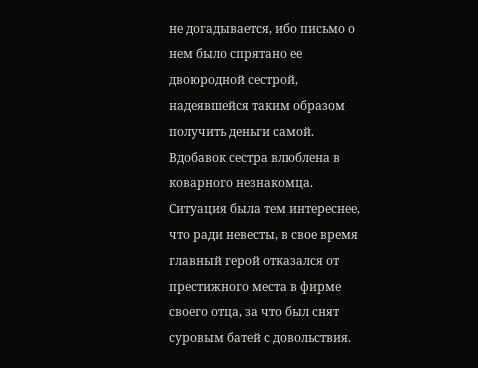не догадывается, ибо письмо о нем было спрятано ее двоюродной сестрой, надеявшейся таким образом получить деньги самой. Вдобавок сестра влюблена в коварного незнакомца. Ситуация была тем интереснее, что ради невесты, в свое время главный герой отказался от престижного места в фирме своего отца, за что был снят суровым батей с довольствия.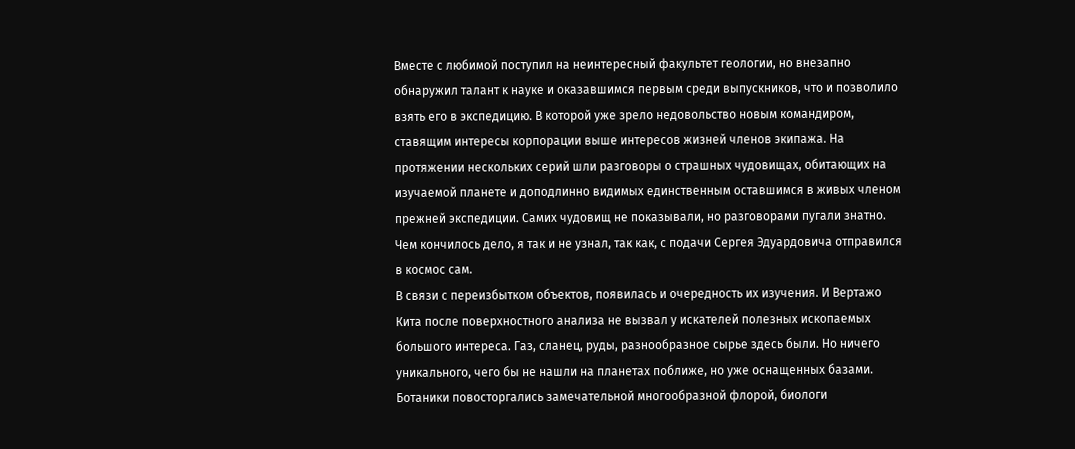Вместе с любимой поступил на неинтересный факультет геологии, но внезапно обнаружил талант к науке и оказавшимся первым среди выпускников, что и позволило взять его в экспедицию. В которой уже зрело недовольство новым командиром, ставящим интересы корпорации выше интересов жизней членов экипажа. На протяжении нескольких серий шли разговоры о страшных чудовищах, обитающих на изучаемой планете и доподлинно видимых единственным оставшимся в живых членом прежней экспедиции. Самих чудовищ не показывали, но разговорами пугали знатно. Чем кончилось дело, я так и не узнал, так как, с подачи Сергея Эдуардовича отправился в космос сам.
В связи с переизбытком объектов, появилась и очередность их изучения. И Вертажо Кита после поверхностного анализа не вызвал у искателей полезных ископаемых большого интереса. Газ, сланец, руды, разнообразное сырье здесь были. Но ничего уникального, чего бы не нашли на планетах поближе, но уже оснащенных базами. Ботаники повосторгались замечательной многообразной флорой, биологи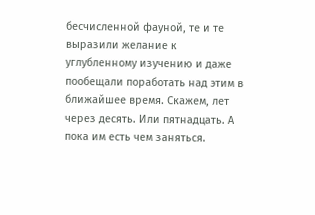бесчисленной фауной, те и те выразили желание к углубленному изучению и даже пообещали поработать над этим в ближайшее время. Скажем, лет через десять. Или пятнадцать. А пока им есть чем заняться.